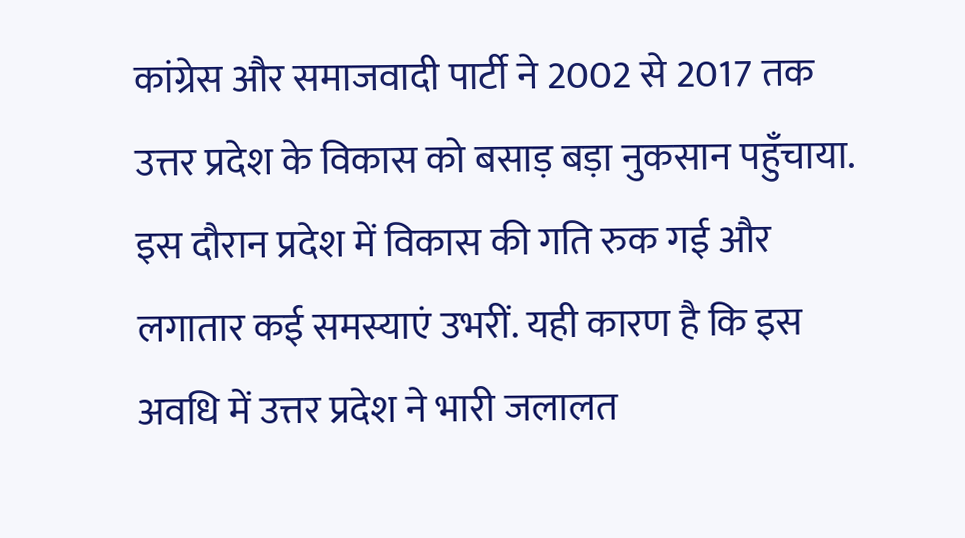कांग्रेस और समाजवादी पार्टी ने 2002 से 2017 तक उत्तर प्रदेश के विकास को बसाड़ बड़ा नुकसान पहुँचाया. इस दौरान प्रदेश में विकास की गति रुक गई और लगातार कई समस्याएं उभरीं. यही कारण है कि इस अवधि में उत्तर प्रदेश ने भारी जलालत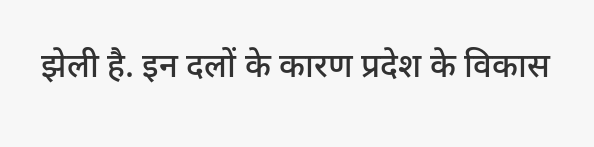झेली है. इन दलों के कारण प्रदेश के विकास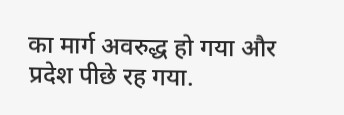का मार्ग अवरुद्ध हो गया और प्रदेश पीछे रह गया.